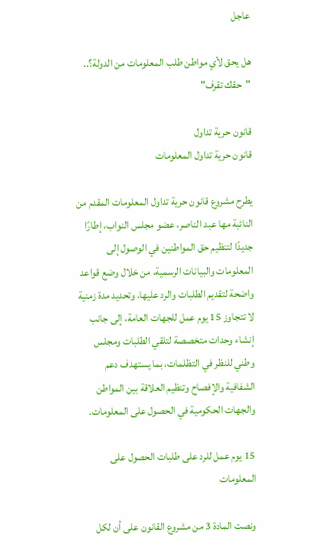عاجل

هل يحق لأي مواطن طلب المعلومات من الدولة؟.. "حقك تقرف"

قانون حرية تداول
قانون حرية تداول المعلومات

يطرح مشروع قانون حرية تداول المعلومات المقدم من النائبة مها عبد الناصر، عضو مجلس النواب، إطارًا جديدًا لتنظيم حق المواطنين في الوصول إلى المعلومات والبيانات الرسمية، من خلال وضع قواعد واضحة لتقديم الطلبات والرد عليها، وتحديد مدة زمنية لا تتجاوز 15 يوم عمل للجهات العامة، إلى جانب إنشاء وحدات متخصصة لتلقي الطلبات ومجلس وطني للنظر في التظلمات، بما يستهدف دعم الشفافية والإفصاح وتنظيم العلاقة بين المواطن والجهات الحكومية في الحصول على المعلومات.

15 يوم عمل للرد على طلبات الحصول على المعلومات

ونصت المادة 3 من مشروع القانون على أن لكل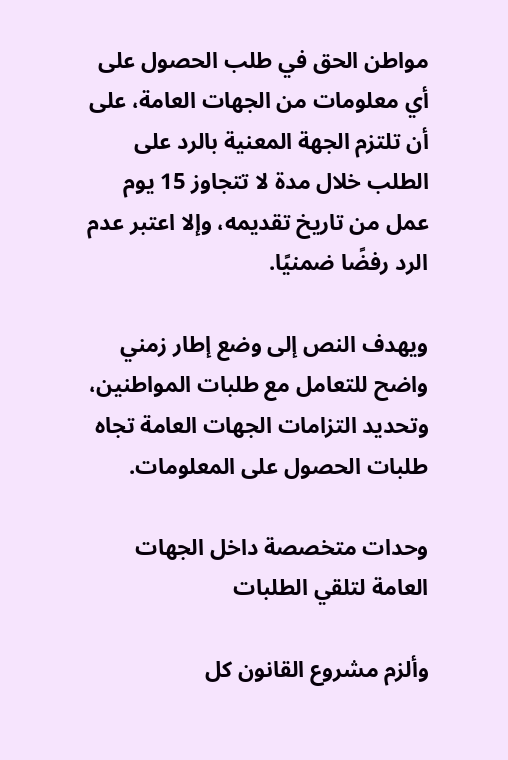مواطن الحق في طلب الحصول على أي معلومات من الجهات العامة، على أن تلتزم الجهة المعنية بالرد على الطلب خلال مدة لا تتجاوز 15 يوم عمل من تاريخ تقديمه، وإلا اعتبر عدم الرد رفضًا ضمنيًا.

ويهدف النص إلى وضع إطار زمني واضح للتعامل مع طلبات المواطنين، وتحديد التزامات الجهات العامة تجاه طلبات الحصول على المعلومات.

وحدات متخصصة داخل الجهات العامة لتلقي الطلبات

وألزم مشروع القانون كل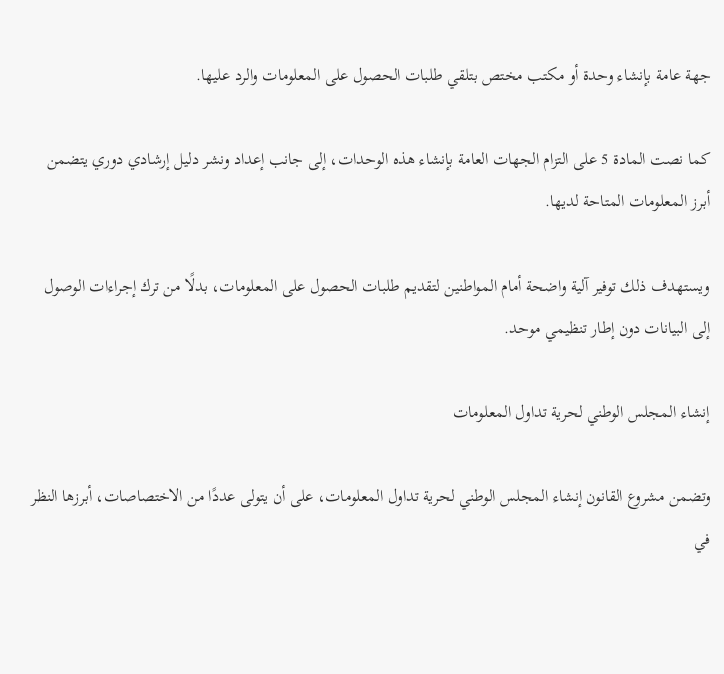جهة عامة بإنشاء وحدة أو مكتب مختص بتلقي طلبات الحصول على المعلومات والرد عليها.

كما نصت المادة 5 على التزام الجهات العامة بإنشاء هذه الوحدات، إلى جانب إعداد ونشر دليل إرشادي دوري يتضمن أبرز المعلومات المتاحة لديها.

ويستهدف ذلك توفير آلية واضحة أمام المواطنين لتقديم طلبات الحصول على المعلومات، بدلًا من ترك إجراءات الوصول إلى البيانات دون إطار تنظيمي موحد.

إنشاء المجلس الوطني لحرية تداول المعلومات

وتضمن مشروع القانون إنشاء المجلس الوطني لحرية تداول المعلومات، على أن يتولى عددًا من الاختصاصات، أبرزها النظر في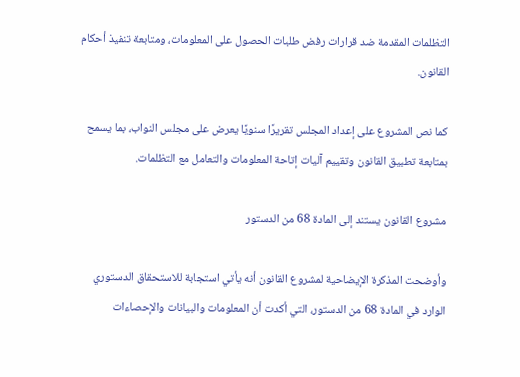التظلمات المقدمة ضد قرارات رفض طلبات الحصول على المعلومات، ومتابعة تنفيذ أحكام القانون.

كما نص المشروع على إعداد المجلس تقريرًا سنويًا يعرض على مجلس النواب، بما يسمح بمتابعة تطبيق القانون وتقييم آليات إتاحة المعلومات والتعامل مع التظلمات.

مشروع القانون يستند إلى المادة 68 من الدستور

وأوضحت المذكرة الإيضاحية لمشروع القانون أنه يأتي استجابة للاستحقاق الدستوري الوارد في المادة 68 من الدستور، التي أكدت أن المعلومات والبيانات والإحصاءات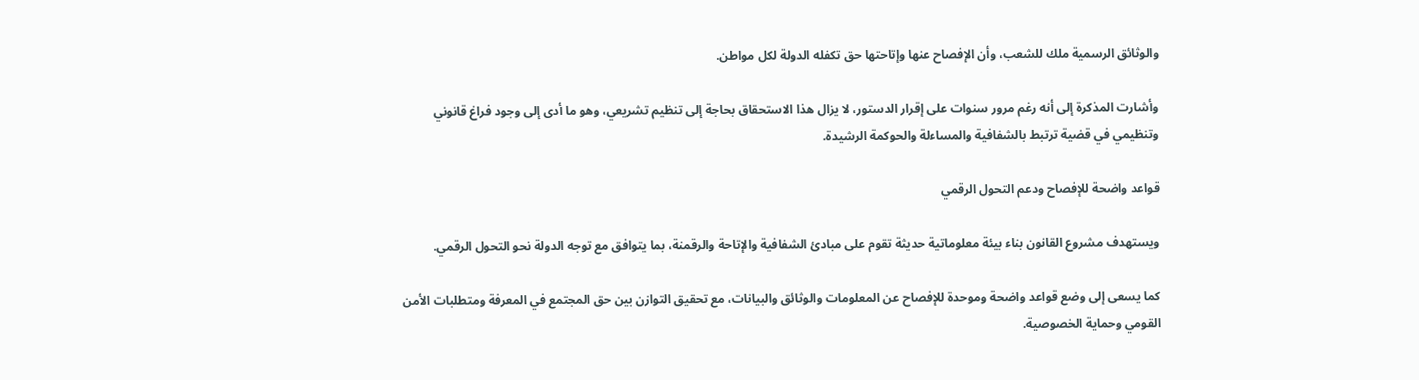والوثائق الرسمية ملك للشعب، وأن الإفصاح عنها وإتاحتها حق تكفله الدولة لكل مواطن.

وأشارت المذكرة إلى أنه رغم مرور سنوات على إقرار الدستور، لا يزال هذا الاستحقاق بحاجة إلى تنظيم تشريعي، وهو ما أدى إلى وجود فراغ قانوني وتنظيمي في قضية ترتبط بالشفافية والمساءلة والحوكمة الرشيدة.

قواعد واضحة للإفصاح ودعم التحول الرقمي

ويستهدف مشروع القانون بناء بيئة معلوماتية حديثة تقوم على مبادئ الشفافية والإتاحة والرقمنة، بما يتوافق مع توجه الدولة نحو التحول الرقمي.

كما يسعى إلى وضع قواعد واضحة وموحدة للإفصاح عن المعلومات والوثائق والبيانات، مع تحقيق التوازن بين حق المجتمع في المعرفة ومتطلبات الأمن القومي وحماية الخصوصية.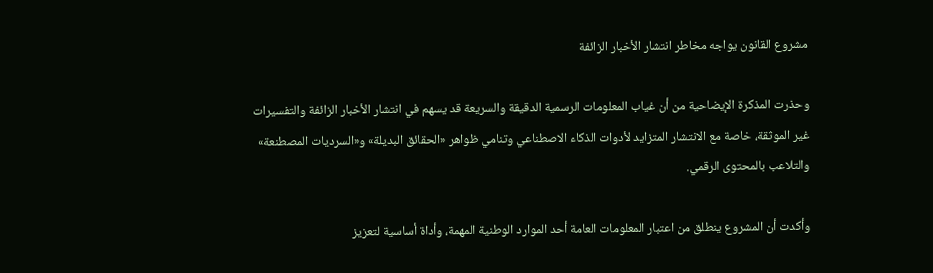مشروع القانون يواجه مخاطر انتشار الأخبار الزائفة

وحذرت المذكرة الإيضاحية من أن غياب المعلومات الرسمية الدقيقة والسريعة قد يسهم في انتشار الأخبار الزائفة والتفسيرات غير الموثقة، خاصة مع الانتشار المتزايد لأدوات الذكاء الاصطناعي وتنامي ظواهر «الحقائق البديلة» و«السرديات المصطنعة» والتلاعب بالمحتوى الرقمي.

وأكدت أن المشروع ينطلق من اعتبار المعلومات العامة أحد الموارد الوطنية المهمة، وأداة أساسية لتعزيز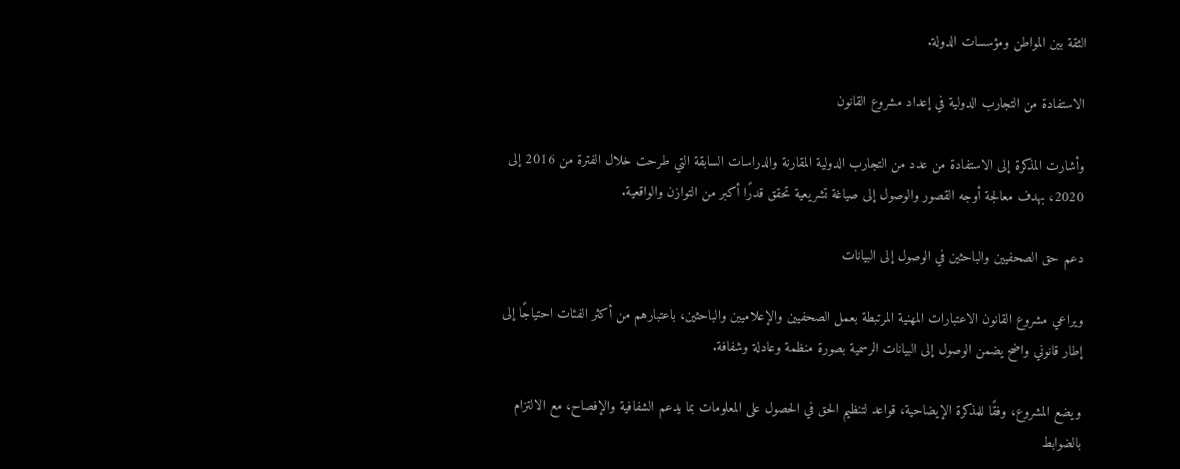الثقة بين المواطن ومؤسسات الدولة.

الاستفادة من التجارب الدولية في إعداد مشروع القانون

وأشارت المذكرة إلى الاستفادة من عدد من التجارب الدولية المقارنة والدراسات السابقة التي طرحت خلال الفترة من 2016 إلى 2020، بهدف معالجة أوجه القصور والوصول إلى صياغة تشريعية تحقق قدرًا أكبر من التوازن والواقعية.

دعم حق الصحفيين والباحثين في الوصول إلى البيانات

ويراعي مشروع القانون الاعتبارات المهنية المرتبطة بعمل الصحفيين والإعلاميين والباحثين، باعتبارهم من أكثر الفئات احتياجًا إلى إطار قانوني واضح يضمن الوصول إلى البيانات الرسمية بصورة منظمة وعادلة وشفافة.

ويضع المشروع، وفقًا للمذكرة الإيضاحية، قواعد لتنظيم الحق في الحصول على المعلومات بما يدعم الشفافية والإفصاح، مع الالتزام بالضوابط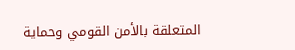المتعلقة بالأمن القومي وحماية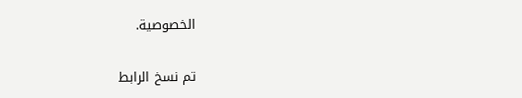الخصوصية.

تم نسخ الرابط